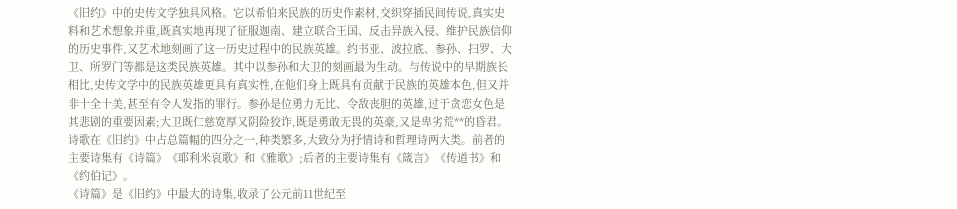《旧约》中的史传文学独具风格。它以希伯来民族的历史作素材,交织穿插民间传说,真实史料和艺术想象并重,既真实地再现了征服迦南、建立联合王国、反击异族入侵、维护民族信仰的历史事件,又艺术地刻画了这一历史过程中的民族英雄。约书亚、波拉底、参孙、扫罗、大卫、所罗门等都是这类民族英雄。其中以参孙和大卫的刻画最为生动。与传说中的早期族长相比,史传文学中的民族英雄更具有真实性,在他们身上既具有贡献于民族的英雄本色,但又并非十全十美,甚至有令人发指的罪行。参孙是位勇力无比、令敌丧胆的英雄,过于贪恋女色是其悲剧的重要因素;大卫既仁慈宽厚又阴险狡诈,既是勇敢无畏的英豪,又是卑劣荒**的昏君。
诗歌在《旧约》中占总篇幅的四分之一,种类繁多,大致分为抒情诗和哲理诗两大类。前者的主要诗集有《诗篇》《耶利米哀歌》和《雅歌》;后者的主要诗集有《箴言》《传道书》和《约伯记》。
《诗篇》是《旧约》中最大的诗集,收录了公元前11世纪至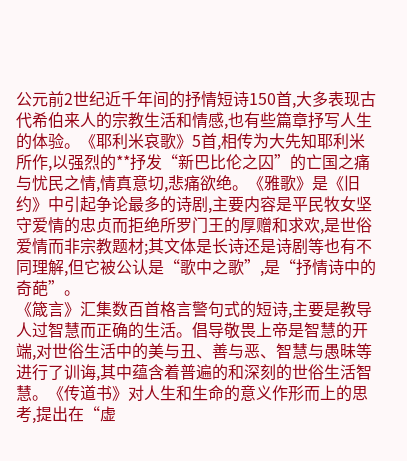公元前2世纪近千年间的抒情短诗150首,大多表现古代希伯来人的宗教生活和情感,也有些篇章抒写人生的体验。《耶利米哀歌》5首,相传为大先知耶利米所作,以强烈的**抒发“新巴比伦之囚”的亡国之痛与忧民之情,情真意切,悲痛欲绝。《雅歌》是《旧约》中引起争论最多的诗剧,主要内容是平民牧女坚守爱情的忠贞而拒绝所罗门王的厚赠和求欢,是世俗爱情而非宗教题材;其文体是长诗还是诗剧等也有不同理解,但它被公认是“歌中之歌”,是“抒情诗中的奇葩”。
《箴言》汇集数百首格言警句式的短诗,主要是教导人过智慧而正确的生活。倡导敬畏上帝是智慧的开端,对世俗生活中的美与丑、善与恶、智慧与愚昧等进行了训诲,其中蕴含着普遍的和深刻的世俗生活智慧。《传道书》对人生和生命的意义作形而上的思考,提出在“虚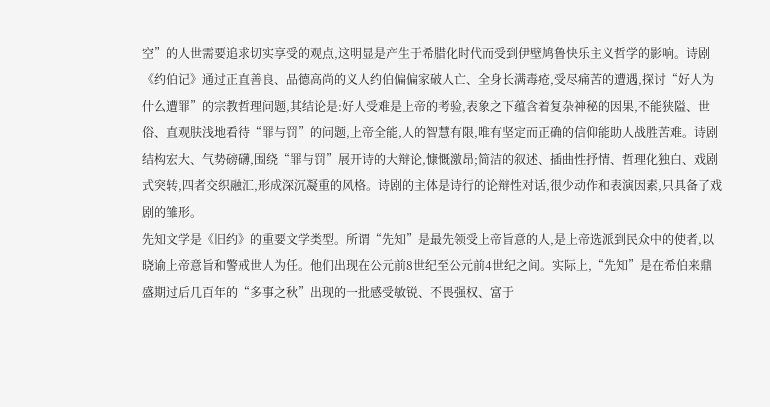空”的人世需要追求切实享受的观点,这明显是产生于希腊化时代而受到伊壁鸠鲁快乐主义哲学的影响。诗剧《约伯记》通过正直善良、品德高尚的义人约伯偏偏家破人亡、全身长满毒疮,受尽痛苦的遭遇,探讨“好人为什么遭罪”的宗教哲理问题,其结论是:好人受难是上帝的考验,表象之下蕴含着复杂神秘的因果,不能狭隘、世俗、直观肤浅地看待“罪与罚”的问题,上帝全能,人的智慧有限,唯有坚定而正确的信仰能助人战胜苦难。诗剧结构宏大、气势磅礴,围绕“罪与罚”展开诗的大辩论,慷慨激昂;简洁的叙述、插曲性抒情、哲理化独白、戏剧式突转,四者交织融汇,形成深沉凝重的风格。诗剧的主体是诗行的论辩性对话,很少动作和表演因素,只具备了戏剧的雏形。
先知文学是《旧约》的重要文学类型。所谓“先知”是最先领受上帝旨意的人,是上帝选派到民众中的使者,以晓谕上帝意旨和警戒世人为任。他们出现在公元前8世纪至公元前4世纪之间。实际上,“先知”是在希伯来鼎盛期过后几百年的“多事之秋”出现的一批感受敏锐、不畏强权、富于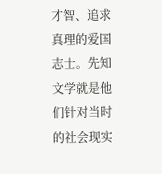才智、追求真理的爱国志士。先知文学就是他们针对当时的社会现实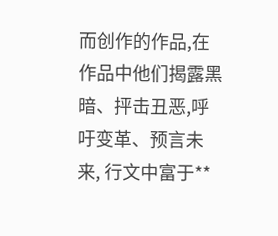而创作的作品,在作品中他们揭露黑暗、抨击丑恶,呼吁变革、预言未来, 行文中富于**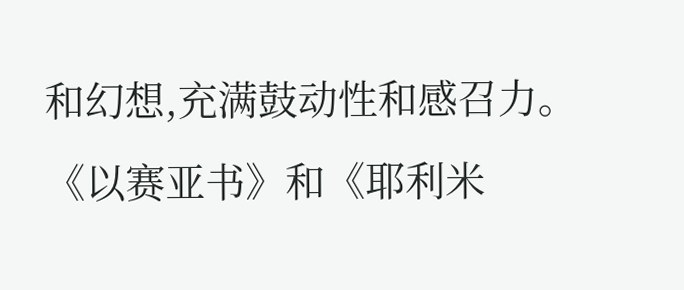和幻想,充满鼓动性和感召力。《以赛亚书》和《耶利米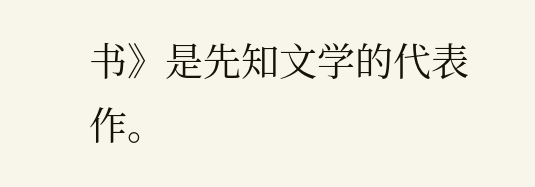书》是先知文学的代表作。